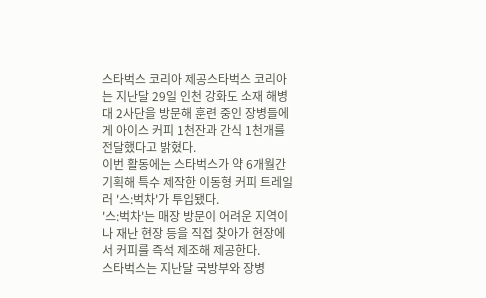스타벅스 코리아 제공스타벅스 코리아는 지난달 29일 인천 강화도 소재 해병대 2사단을 방문해 훈련 중인 장병들에게 아이스 커피 1천잔과 간식 1천개를 전달했다고 밝혔다.
이번 활동에는 스타벅스가 약 6개월간 기획해 특수 제작한 이동형 커피 트레일러 '스:벅차'가 투입됐다.
'스:벅차'는 매장 방문이 어려운 지역이나 재난 현장 등을 직접 찾아가 현장에서 커피를 즉석 제조해 제공한다.
스타벅스는 지난달 국방부와 장병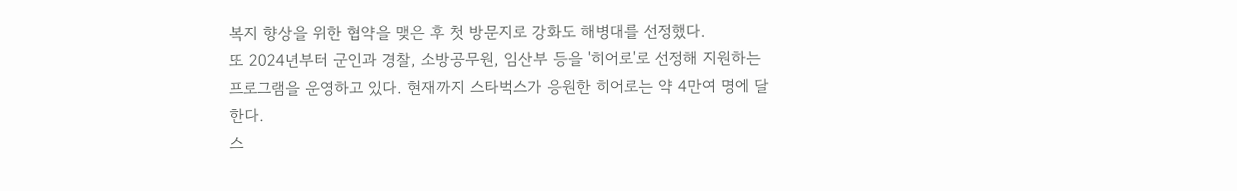복지 향상을 위한 협약을 맺은 후 첫 방문지로 강화도 해병대를 선정했다.
또 2024년부터 군인과 경찰, 소방공무원, 임산부 등을 '히어로'로 선정해 지원하는 프로그램을 운영하고 있다. 현재까지 스타벅스가 응원한 히어로는 약 4만여 명에 달한다.
스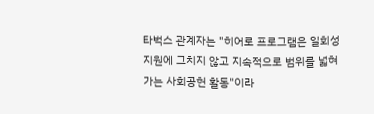타벅스 관계자는 "히어로 프로그램은 일회성 지원에 그치지 않고 지속적으로 범위를 넓혀가는 사회공헌 활동"이라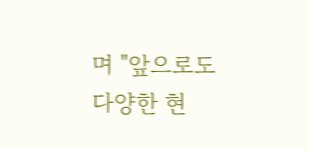며 "앞으로도 다양한 현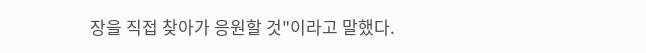장을 직접 찾아가 응원할 것"이라고 말했다.